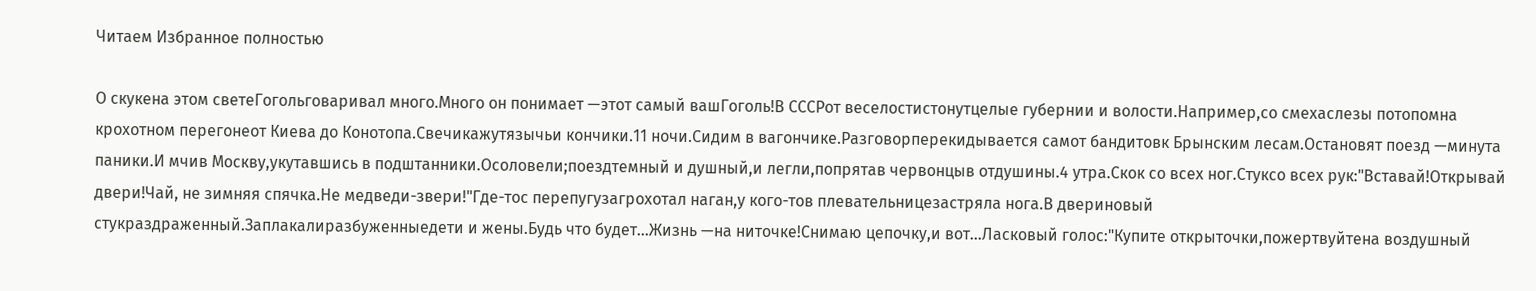Читаем Избранное полностью

О скукена этом светеГогольговаривал много.Много он понимает —этот самый вашГоголь!В СССРот веселостистонутцелые губернии и волости.Например,со смехаслезы потопомна крохотном перегонеот Киева до Конотопа.Свечикажутязычьи кончики.11 ночи.Сидим в вагончике.Разговорперекидывается самот бандитовк Брынским лесам.Остановят поезд —минута паники.И мчив Москву,укутавшись в подштанники.Осоловели;поездтемный и душный,и легли,попрятав червонцыв отдушины.4 утра.Скок со всех ног.Стуксо всех рук:"Вставай!Открывай двери!Чай, не зимняя спячка.Не медведи-звери!"Где-тос перепугузагрохотал наган,у кого-тов плевательницезастряла нога.В двериновый стукраздраженный.Заплакалиразбуженныедети и жены.Будь что будет…Жизнь —на ниточке!Снимаю цепочку,и вот…Ласковый голос:"Купите открыточки,пожертвуйтена воздушный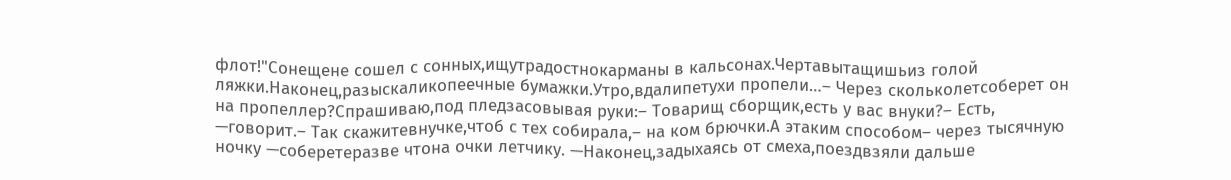флот!"Сонещене сошел с сонных,ищутрадостнокарманы в кальсонах.Чертавытащишьиз голой ляжки.Наконец,разыскаликопеечные бумажки.Утро,вдалипетухи пропели…– Через скольколетсоберет он на пропеллер?Спрашиваю,под пледзасовывая руки:– Товарищ сборщик,есть у вас внуки?– Есть, —говорит.– Так скажитевнучке,чтоб с тех собирала,– на ком брючки.А этаким способом– через тысячную ночку —соберетеразве чтона очки летчику. —Наконец,задыхаясь от смеха,поездвзяли дальше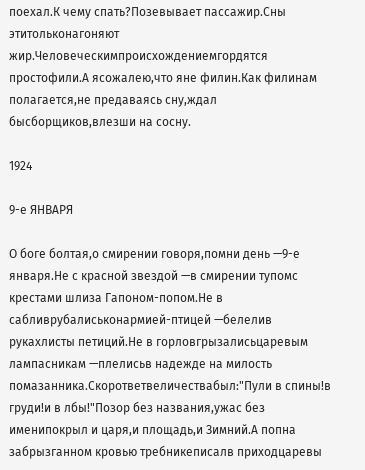поехал.К чему спать?Позевывает пассажир.Сны этитольконагоняют жир.Человеческимпроисхождениемгордятся простофили.А ясожалею,что яне филин.Как филинам полагается,не предаваясь сну,ждал бысборщиков,влезши на сосну.

1924

9-е ЯНВАРЯ

О боге болтая,о смирении говоря,помни день —9-е января.Не с красной звездой —в смирении тупомс крестами шлиза Гапоном-попом.Не в сабливрубалиськонармией-птицей —белелив рукахлисты петиций.Не в горловгрызалисьцаревым лампасникам —плелисьв надежде на милость помазанника.Скорответвеличествабыл:"Пули в спины!в груди!и в лбы!"Позор без названия,ужас без именипокрыл и царя,и площадь,и Зимний.А попна забрызганном кровью требникеписалв приходцаревы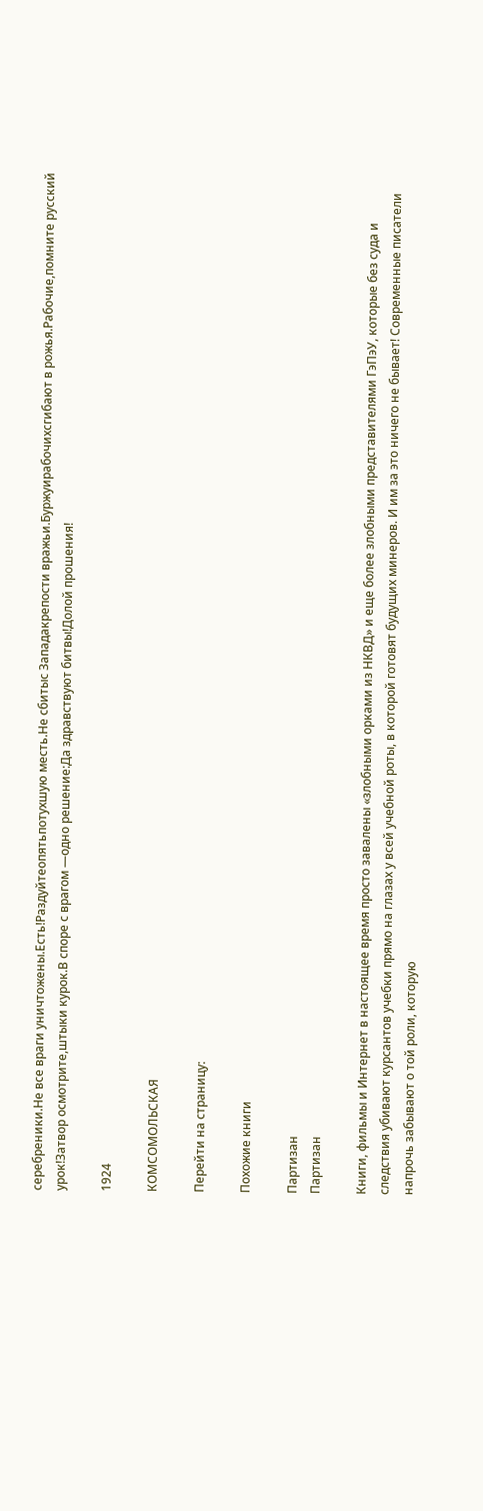серебреники.Не все враги уничтожены.Есть!Раздуйтеопятьпотухшую месть.Не сбитыс Западакрепости вражьи.Буржуирабочихсгибают в рожья.Рабочие,помните русский урок!Затвор осмотрите,штыки курок.В споре с врагом —одно решение:Да здравствуют битвы!Долой прошения!

1924

КОМСОМОЛЬСКАЯ

Перейти на страницу:

Похожие книги

Партизан
Партизан

Книги, фильмы и Интернет в настоящее время просто завалены «злобными орками из НКВД» и еще более злобными представителями ГэПэУ, которые без суда и следствия убивают курсантов учебки прямо на глазах у всей учебной роты, в которой готовят будущих минеров. И им за это ничего не бывает! Современные писатели напрочь забывают о той роли, которую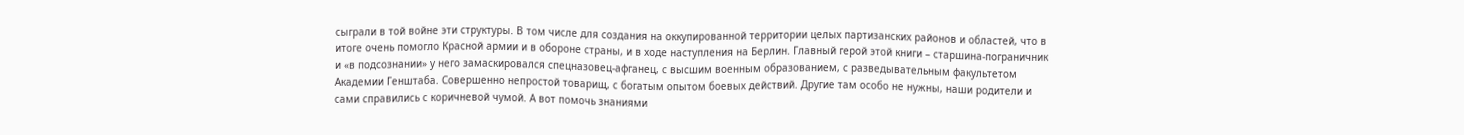сыграли в той войне эти структуры. В том числе для создания на оккупированной территории целых партизанских районов и областей, что в итоге очень помогло Красной армии и в обороне страны, и в ходе наступления на Берлин. Главный герой этой книги – старшина-пограничник и «в подсознании» у него замаскировался спецназовец-афганец, с высшим военным образованием, с разведывательным факультетом Академии Генштаба. Совершенно непростой товарищ, с богатым опытом боевых действий. Другие там особо не нужны, наши родители и сами справились с коричневой чумой. А вот помочь знаниями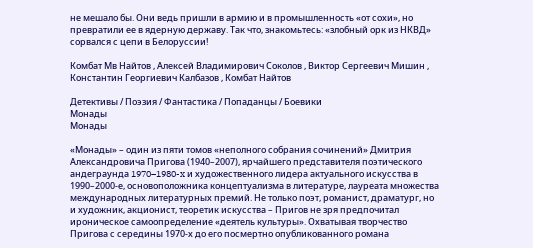не мешало бы. Они ведь пришли в армию и в промышленность «от сохи», но превратили ее в ядерную державу. Так что, знакомьтесь: «злобный орк из НКВД» сорвался с цепи в Белоруссии!

Комбат Мв Найтов , Алексей Владимирович Соколов , Виктор Сергеевич Мишин , Константин Георгиевич Калбазов , Комбат Найтов

Детективы / Поэзия / Фантастика / Попаданцы / Боевики
Монады
Монады

«Монады» – один из пяти томов «неполного собрания сочинений» Дмитрия Александровича Пригова (1940–2007), ярчайшего представителя поэтического андеграунда 1970–1980-x и художественного лидера актуального искусства в 1990–2000-е, основоположника концептуализма в литературе, лауреата множества международных литературных премий. Не только поэт, романист, драматург, но и художник, акционист, теоретик искусства – Пригов не зря предпочитал ироническое самоопределение «деятель культуры». Охватывая творчество Пригова с середины 1970-х до его посмертно опубликованного романа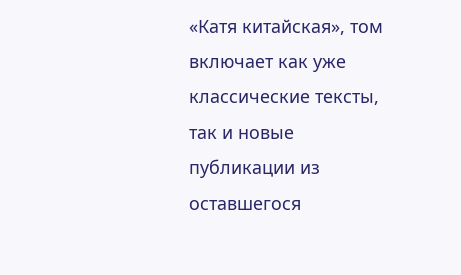«Катя китайская», том включает как уже классические тексты, так и новые публикации из оставшегося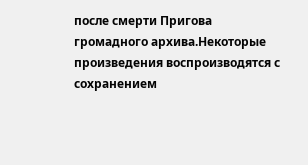после смерти Пригова громадного архива.Некоторые произведения воспроизводятся с сохранением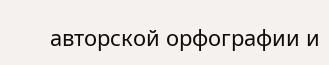авторской орфографии и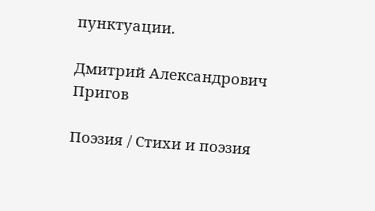пунктуации.

Дмитрий Александрович Пригов

Поэзия / Стихи и поэзия